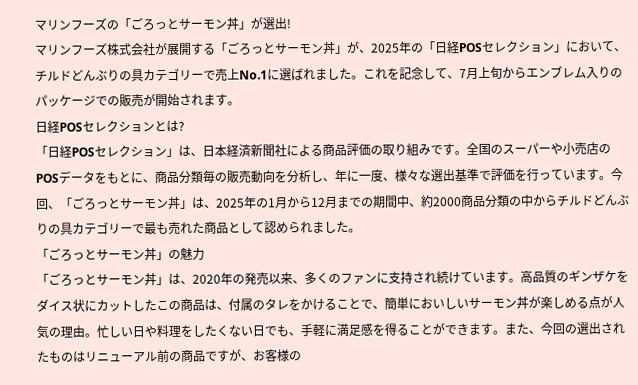マリンフーズの「ごろっとサーモン丼」が選出!
マリンフーズ株式会社が展開する「ごろっとサーモン丼」が、2025年の「日経POSセレクション」において、チルドどんぶりの具カテゴリーで売上No.1に選ばれました。これを記念して、7月上旬からエンブレム入りのパッケージでの販売が開始されます。
日経POSセレクションとは?
「日経POSセレクション」は、日本経済新聞社による商品評価の取り組みです。全国のスーパーや小売店のPOSデータをもとに、商品分類毎の販売動向を分析し、年に一度、様々な選出基準で評価を行っています。今回、「ごろっとサーモン丼」は、2025年の1月から12月までの期間中、約2000商品分類の中からチルドどんぶりの具カテゴリーで最も売れた商品として認められました。
「ごろっとサーモン丼」の魅力
「ごろっとサーモン丼」は、2020年の発売以来、多くのファンに支持され続けています。高品質のギンザケをダイス状にカットしたこの商品は、付属のタレをかけることで、簡単においしいサーモン丼が楽しめる点が人気の理由。忙しい日や料理をしたくない日でも、手軽に満足感を得ることができます。また、今回の選出されたものはリニューアル前の商品ですが、お客様の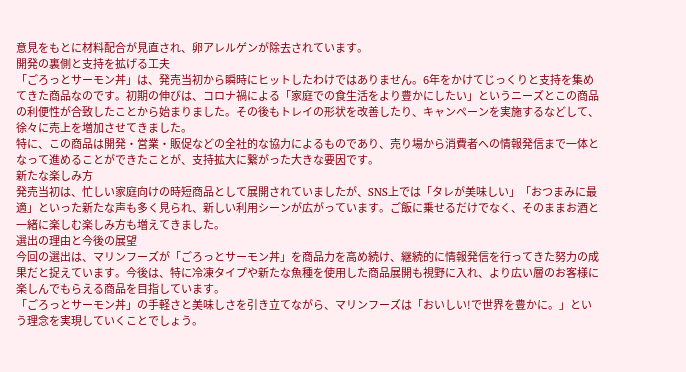意見をもとに材料配合が見直され、卵アレルゲンが除去されています。
開発の裏側と支持を拡げる工夫
「ごろっとサーモン丼」は、発売当初から瞬時にヒットしたわけではありません。6年をかけてじっくりと支持を集めてきた商品なのです。初期の伸びは、コロナ禍による「家庭での食生活をより豊かにしたい」というニーズとこの商品の利便性が合致したことから始まりました。その後もトレイの形状を改善したり、キャンペーンを実施するなどして、徐々に売上を増加させてきました。
特に、この商品は開発・営業・販促などの全社的な協力によるものであり、売り場から消費者への情報発信まで一体となって進めることができたことが、支持拡大に繋がった大きな要因です。
新たな楽しみ方
発売当初は、忙しい家庭向けの時短商品として展開されていましたが、SNS上では「タレが美味しい」「おつまみに最適」といった新たな声も多く見られ、新しい利用シーンが広がっています。ご飯に乗せるだけでなく、そのままお酒と一緒に楽しむ楽しみ方も増えてきました。
選出の理由と今後の展望
今回の選出は、マリンフーズが「ごろっとサーモン丼」を商品力を高め続け、継続的に情報発信を行ってきた努力の成果だと捉えています。今後は、特に冷凍タイプや新たな魚種を使用した商品展開も視野に入れ、より広い層のお客様に楽しんでもらえる商品を目指しています。
「ごろっとサーモン丼」の手軽さと美味しさを引き立てながら、マリンフーズは「おいしい!で世界を豊かに。」という理念を実現していくことでしょう。